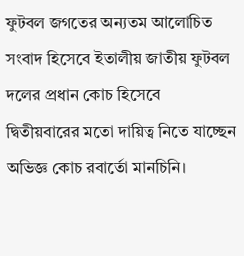ফুটবল জগতের অন্যতম আলোচিত সংবাদ হিসেবে ইতালীয় জাতীয় ফুটবল দলের প্রধান কোচ হিসেবে দ্বিতীয়বারের মতো দায়িত্ব নিতে যাচ্ছেন অভিজ্ঞ কোচ রবার্তো মানচিনি।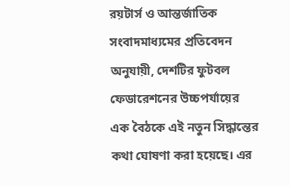রয়টার্স ও আন্তর্জাতিক সংবাদমাধ্যমের প্রতিবেদন অনুযায়ী, দেশটির ফুটবল ফেডারেশনের উচ্চপর্যায়ের এক বৈঠকে এই নতুন সিদ্ধান্তের কথা ঘোষণা করা হয়েছে। এর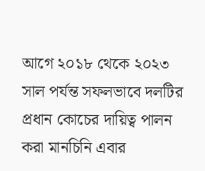আগে ২০১৮ থেকে ২০২৩ সাল পর্যন্ত সফলভাবে দলটির প্রধান কোচের দায়িত্ব পালন করা মানচিনি এবার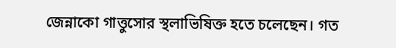জেন্নাকো গাত্তুসোর স্থলাভিষিক্ত হতে চলেছেন। গত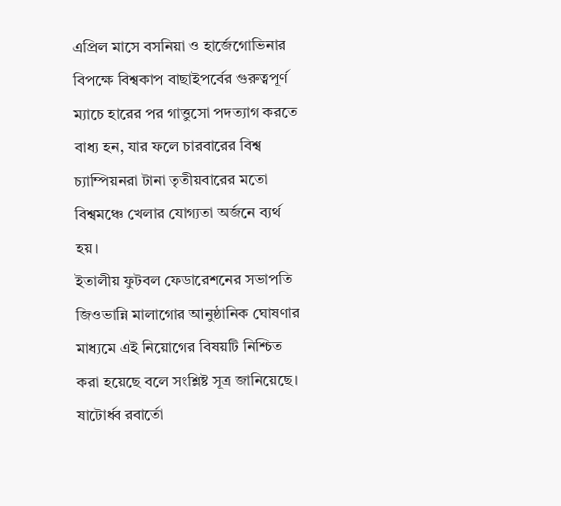এপ্রিল মাসে বসনিয়া ও হার্জেগোভিনার বিপক্ষে বিশ্বকাপ বাছাইপর্বের গুরুত্বপূর্ণ ম্যাচে হারের পর গাত্তুসো পদত্যাগ করতে বাধ্য হন, যার ফলে চারবারের বিশ্ব চ্যাম্পিয়নরা টানা তৃতীয়বারের মতো বিশ্বমঞ্চে খেলার যোগ্যতা অর্জনে ব্যর্থ হয়।
ইতালীয় ফুটবল ফেডারেশনের সভাপতি জিওভান্নি মালাগোর আনুষ্ঠানিক ঘোষণার মাধ্যমে এই নিয়োগের বিষয়টি নিশ্চিত করা হয়েছে বলে সংশ্লিষ্ট সূত্র জানিয়েছে। ষাটোর্ধ্ব রবার্তো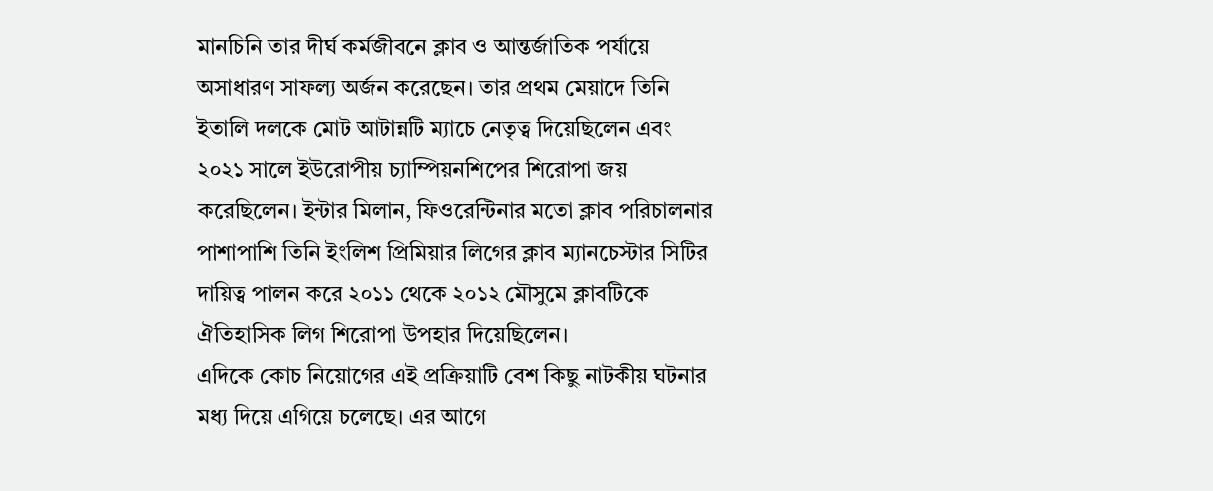মানচিনি তার দীর্ঘ কর্মজীবনে ক্লাব ও আন্তর্জাতিক পর্যায়ে অসাধারণ সাফল্য অর্জন করেছেন। তার প্রথম মেয়াদে তিনি ইতালি দলকে মোট আটান্নটি ম্যাচে নেতৃত্ব দিয়েছিলেন এবং ২০২১ সালে ইউরোপীয় চ্যাম্পিয়নশিপের শিরোপা জয় করেছিলেন। ইন্টার মিলান, ফিওরেন্টিনার মতো ক্লাব পরিচালনার পাশাপাশি তিনি ইংলিশ প্রিমিয়ার লিগের ক্লাব ম্যানচেস্টার সিটির দায়িত্ব পালন করে ২০১১ থেকে ২০১২ মৌসুমে ক্লাবটিকে ঐতিহাসিক লিগ শিরোপা উপহার দিয়েছিলেন।
এদিকে কোচ নিয়োগের এই প্রক্রিয়াটি বেশ কিছু নাটকীয় ঘটনার মধ্য দিয়ে এগিয়ে চলেছে। এর আগে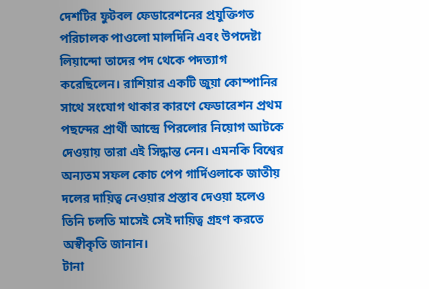দেশটির ফুটবল ফেডারেশনের প্রযুক্তিগত পরিচালক পাওলো মালদিনি এবং উপদেষ্টা লিয়ান্দো তাদের পদ থেকে পদত্যাগ করেছিলেন। রাশিয়ার একটি জুয়া কোম্পানির সাথে সংযোগ থাকার কারণে ফেডারেশন প্রথম পছন্দের প্রার্থী আন্দ্রে পিরলোর নিয়োগ আটকে দেওয়ায় তারা এই সিদ্ধান্ত নেন। এমনকি বিশ্বের অন্যতম সফল কোচ পেপ গার্দিওলাকে জাতীয় দলের দায়িত্ব নেওয়ার প্রস্তাব দেওয়া হলেও তিনি চলতি মাসেই সেই দায়িত্ব গ্রহণ করতে অস্বীকৃতি জানান।
টানা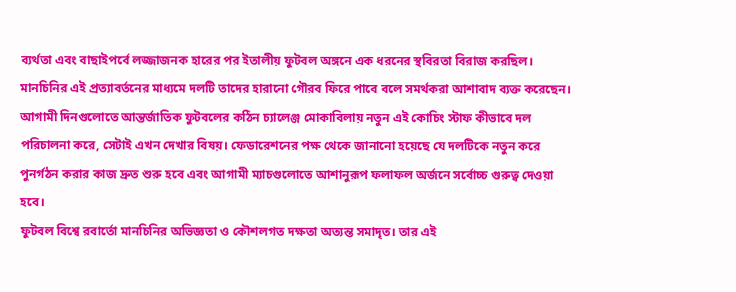ব্যর্থতা এবং বাছাইপর্বে লজ্জাজনক হারের পর ইতালীয় ফুটবল অঙ্গনে এক ধরনের স্থবিরতা বিরাজ করছিল। মানচিনির এই প্রত্যাবর্তনের মাধ্যমে দলটি তাদের হারানো গৌরব ফিরে পাবে বলে সমর্থকরা আশাবাদ ব্যক্ত করেছেন। আগামী দিনগুলোতে আন্তর্জাতিক ফুটবলের কঠিন চ্যালেঞ্জ মোকাবিলায় নতুন এই কোচিং স্টাফ কীভাবে দল পরিচালনা করে, সেটাই এখন দেখার বিষয়। ফেডারেশনের পক্ষ থেকে জানানো হয়েছে যে দলটিকে নতুন করে পুনর্গঠন করার কাজ দ্রুত শুরু হবে এবং আগামী ম্যাচগুলোতে আশানুরূপ ফলাফল অর্জনে সর্বোচ্চ গুরুত্ব দেওয়া হবে।
ফুটবল বিশ্বে রবার্তো মানচিনির অভিজ্ঞতা ও কৌশলগত দক্ষতা অত্যন্ত সমাদৃত। তার এই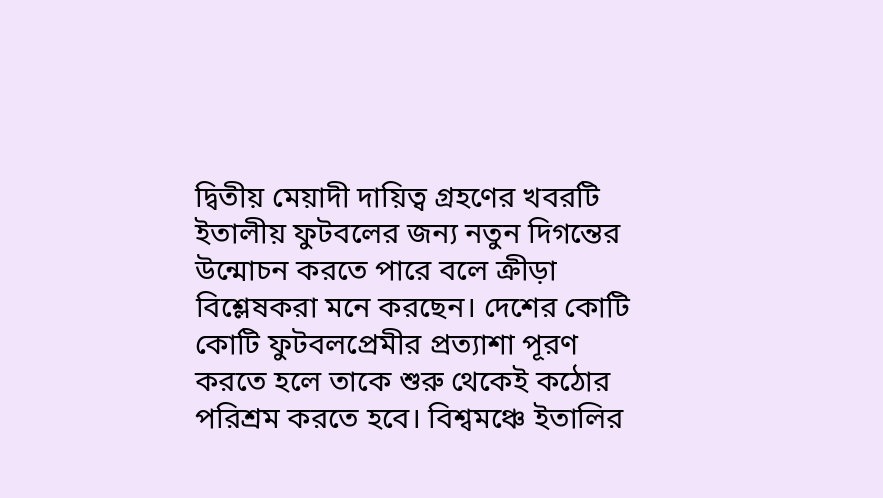দ্বিতীয় মেয়াদী দায়িত্ব গ্রহণের খবরটি ইতালীয় ফুটবলের জন্য নতুন দিগন্তের উন্মোচন করতে পারে বলে ক্রীড়া বিশ্লেষকরা মনে করছেন। দেশের কোটি কোটি ফুটবলপ্রেমীর প্রত্যাশা পূরণ করতে হলে তাকে শুরু থেকেই কঠোর পরিশ্রম করতে হবে। বিশ্বমঞ্চে ইতালির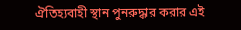ঐতিহ্যবাহী স্থান পুনরুদ্ধার করার এই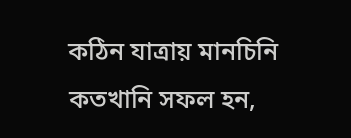কঠিন যাত্রায় মানচিনি কতখানি সফল হন,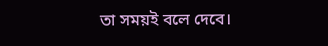তা সময়ই বলে দেবে।